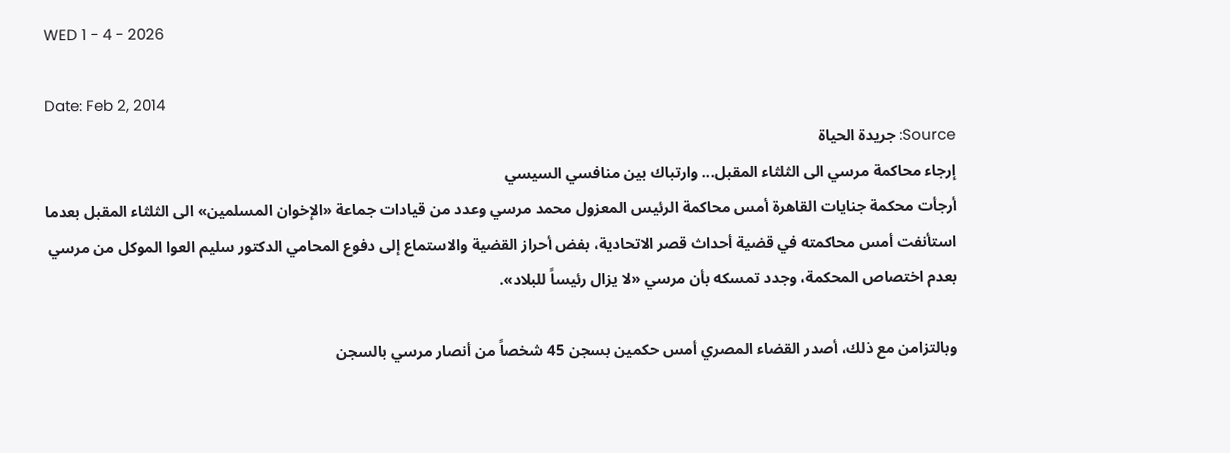WED 1 - 4 - 2026

Date: Feb 2, 2014
Source: جريدة الحياة
إرجاء محاكمة مرسي الى الثلثاء المقبل... وارتباك بين منافسي السيسي
أرجأت محكمة جنايات القاهرة أمس محاكمة الرئيس المعزول محمد مرسي وعدد من قيادات جماعة «الإخوان المسلمين» الى الثلثاء المقبل بعدما استأنفت أمس محاكمته في قضية أحداث قصر الاتحادية، بفض أحراز القضية والاستماع إلى دفوع المحامي الدكتور سليم العوا الموكل من مرسي بعدم اختصاص المحكمة، وجدد تمسكه بأن مرسي «لا يزال رئيساً للبلاد».

وبالتزامن مع ذلك، أصدر القضاء المصري أمس حكمين بسجن 45 شخصاً من أنصار مرسي بالسجن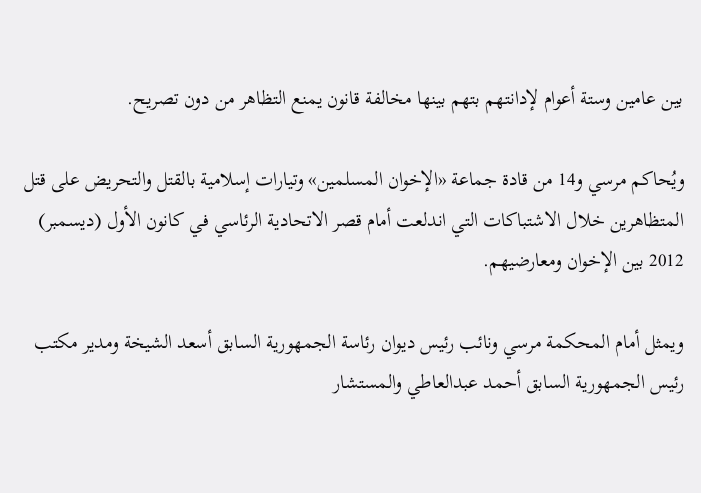بين عامين وستة أعوام لإدانتهم بتهم بينها مخالفة قانون يمنع التظاهر من دون تصريح.

ويُحاكم مرسي و14 من قادة جماعة «الإخوان المسلمين» وتيارات إسلامية بالقتل والتحريض على قتل المتظاهرين خلال الاشتباكات التي اندلعت أمام قصر الاتحادية الرئاسي في كانون الأول (ديسمبر) 2012 بين الإخوان ومعارضيهم.

ويمثل أمام المحكمة مرسي ونائب رئيس ديوان رئاسة الجمهورية السابق أسعد الشيخة ومدير مكتب رئيس الجمهورية السابق أحمد عبدالعاطي والمستشار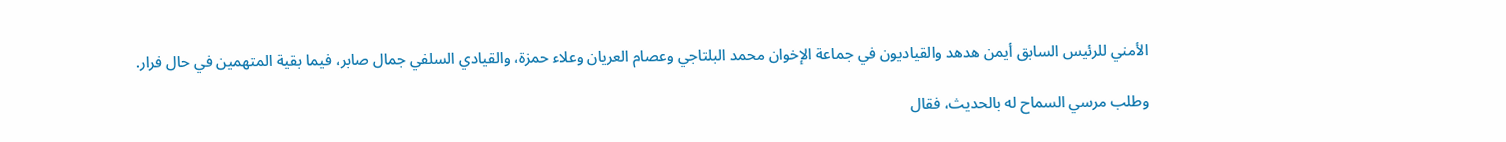الأمني للرئيس السابق أيمن هدهد والقياديون في جماعة الإخوان محمد البلتاجي وعصام العريان وعلاء حمزة، والقيادي السلفي جمال صابر، فيما بقية المتهمين في حال فرار.

وطلب مرسي السماح له بالحديث، فقال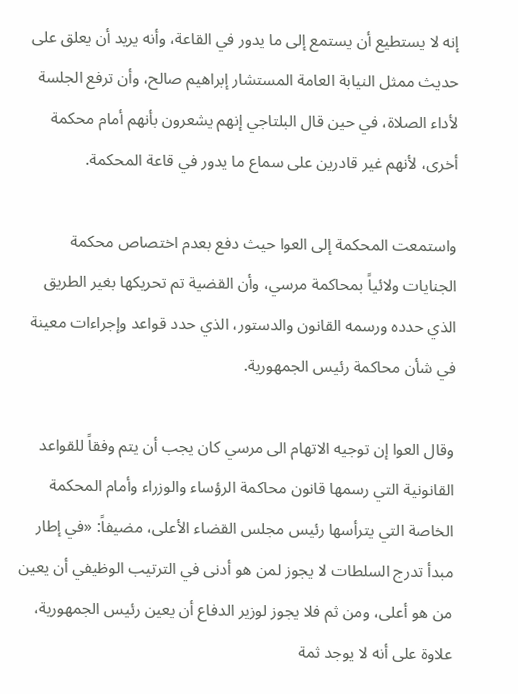إنه لا يستطيع أن يستمع إلى ما يدور في القاعة، وأنه يريد أن يعلق على حديث ممثل النيابة العامة المستشار إبراهيم صالح، وأن ترفع الجلسة لأداء الصلاة، في حين قال البلتاجي إنهم يشعرون بأنهم أمام محكمة أخرى، لأنهم غير قادرين على سماع ما يدور في قاعة المحكمة.

واستمعت المحكمة إلى العوا حيث دفع بعدم اختصاص محكمة الجنايات ولائياً بمحاكمة مرسي، وأن القضية تم تحريكها بغير الطريق الذي حدده ورسمه القانون والدستور، الذي حدد قواعد وإجراءات معينة في شأن محاكمة رئيس الجمهورية.

وقال العوا إن توجيه الاتهام الى مرسي كان يجب أن يتم وفقاً للقواعد القانونية التي رسمها قانون محاكمة الرؤساء والوزراء وأمام المحكمة الخاصة التي يترأسها رئيس مجلس القضاء الأعلى، مضيفاً: «في إطار مبدأ تدرج السلطات لا يجوز لمن هو أدنى في الترتيب الوظيفي أن يعين من هو أعلى، ومن ثم فلا يجوز لوزير الدفاع أن يعين رئيس الجمهورية، علاوة على أنه لا يوجد ثمة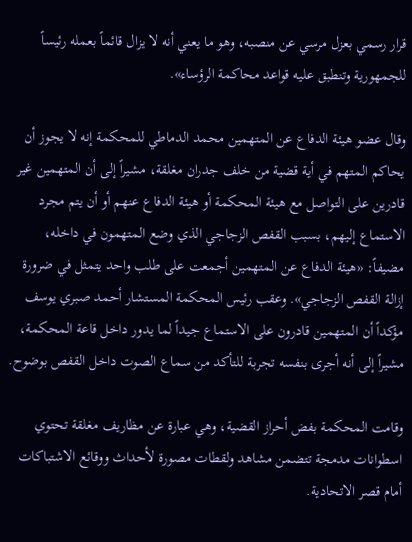قرار رسمي بعزل مرسي عن منصبه، وهو ما يعني أنه لا يزال قائماً بعمله رئيساً للجمهورية وتنطبق عليه قواعد محاكمة الرؤساء».

وقال عضو هيئة الدفاع عن المتهمين محمد الدماطي للمحكمة إنه لا يجوز أن يحاكم المتهم في أية قضية من خلف جدران مغلقة، مشيراً إلى أن المتهمين غير قادرين على التواصل مع هيئة المحكمة أو هيئة الدفاع عنهم أو أن يتم مجرد الاستماع إليهم، بسبب القفص الزجاجي الذي وضع المتهمون في داخله، مضيفاً: «هيئة الدفاع عن المتهمين أجمعت على طلب واحد يتمثل في ضرورة إزالة القفص الزجاجي». وعقب رئيس المحكمة المستشار أحمد صبري يوسف مؤكداً أن المتهمين قادرون على الاستماع جيداً لما يدور داخل قاعة المحكمة، مشيراً إلى أنه أجرى بنفسه تجربة للتأكد من سماع الصوت داخل القفص بوضوح.

وقامت المحكمة بفض أحراز القضية، وهي عبارة عن مظاريف مغلقة تحتوي اسطوانات مدمجة تتضمن مشاهد ولقطات مصورة لأحداث ووقائع الاشتباكات أمام قصر الاتحادية.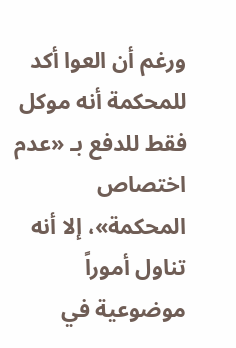ورغم أن العوا أكد للمحكمة أنه موكل فقط للدفع بـ «عدم اختصاص المحكمة»، إلا أنه تناول أموراً موضوعية في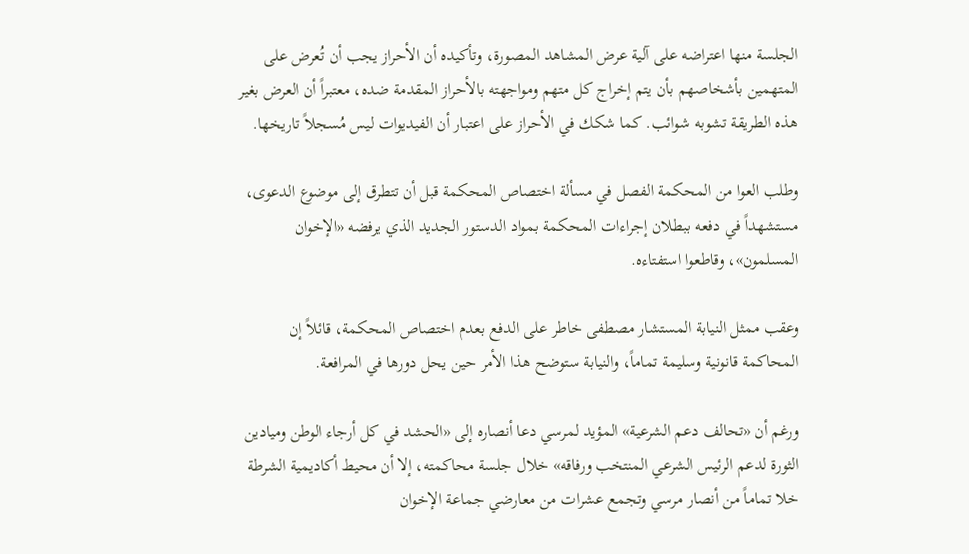الجلسة منها اعتراضه على آلية عرض المشاهد المصورة، وتأكيده أن الأحراز يجب أن تُعرض على المتهمين بأشخاصهم بأن يتم إخراج كل متهم ومواجهته بالأحراز المقدمة ضده، معتبراً أن العرض بغير هذه الطريقة تشوبه شوائب. كما شكك في الأحراز على اعتبار أن الفيديوات ليس مُسجلاً تاريخها.

وطلب العوا من المحكمة الفصل في مسألة اختصاص المحكمة قبل أن تتطرق إلى موضوع الدعوى، مستشهداً في دفعه ببطلان إجراءات المحكمة بمواد الدستور الجديد الذي يرفضه «الإخوان المسلمون»، وقاطعوا استفتاءه.

وعقب ممثل النيابة المستشار مصطفى خاطر على الدفع بعدم اختصاص المحكمة، قائلاً إن المحاكمة قانونية وسليمة تماماً، والنيابة ستوضح هذا الأمر حين يحل دورها في المرافعة.

ورغم أن «تحالف دعم الشرعية» المؤيد لمرسي دعا أنصاره إلى «الحشد في كل أرجاء الوطن وميادين الثورة لدعم الرئيس الشرعي المنتخب ورفاقه» خلال جلسة محاكمته، إلا أن محيط أكاديمية الشرطة خلا تماماً من أنصار مرسي وتجمع عشرات من معارضي جماعة الإخوان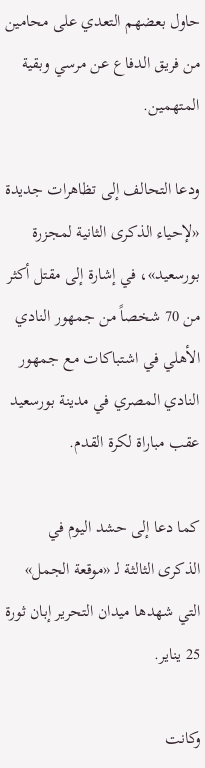حاول بعضهم التعدي على محامين من فريق الدفاع عن مرسي وبقية المتهمين.

ودعا التحالف إلى تظاهرات جديدة «لإحياء الذكرى الثانية لمجزرة بورسعيد»، في إشارة إلى مقتل أكثر من 70 شخصاً من جمهور النادي الأهلي في اشتباكات مع جمهور النادي المصري في مدينة بورسعيد عقب مباراة لكرة القدم.

كما دعا إلى حشد اليوم في الذكرى الثالثة لـ «موقعة الجمل» التي شهدها ميدان التحرير إبان ثورة 25 يناير.

وكانت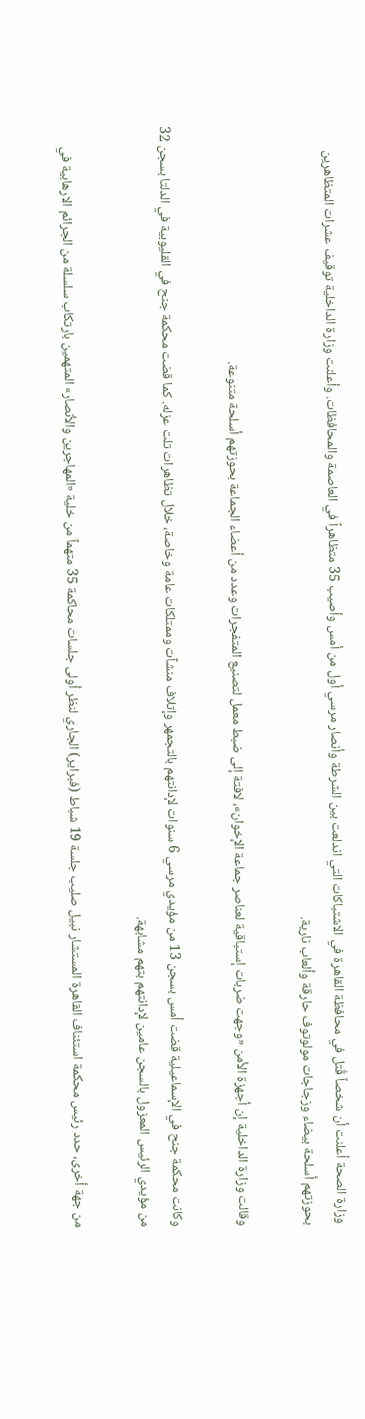وزارة الصحة أعلنت أن شخصاً قُتل في محافظة القاهرة في الاشتباكات التي اندلعت بين الشرطة وأنصار مرسي أول من أمس وأصيب 35 متظاهراً في العاصمة والمحافظات. وأعلنت وزارة الداخلية توقيف عشرات المتظاهرين بحوزتهم أسلحة بيضاء وزجاجات مولوتوف حارقة وألعاب نارية.

وقالت وزارة الداخلية إن أجهزة الأمن «وجهت ضربات إستباقية لعناصر جماعة الإخوان»، لافتة إلى ضبط معمل لتصنيع المتفجرات وعدد من أعضاء الجماعة بحوزتهم أسلحة متنوعة.

وكانت محكمة جنح في الإسماعيلية قضت أمس بسجن 13 من مؤيدي مرسي 6 سنوات لإدانتهم بالتجمهر وإتلاف منشآت وممتلكات عامة وخاصة، خلال تظاهرات تلت عزله. كما قضت محكمة جنح في القليوبية في الدلتا بسجن 32 من مؤيدي الرئيس المعزول بالسجن عامين لإدانتهم بتهم مشابهة.

من جهة أخرى، حدد رئيس محكمة استئناف القاهرة المستشار نبيل صليب جلسة 19 شباط (فبراير) الجاري لنظر أولى جلسات محاكمة 35 متهماً من خلية «المهاجرين والأنصار» المتهمين بارتكاب سلسلة من الجرائم الارهابية في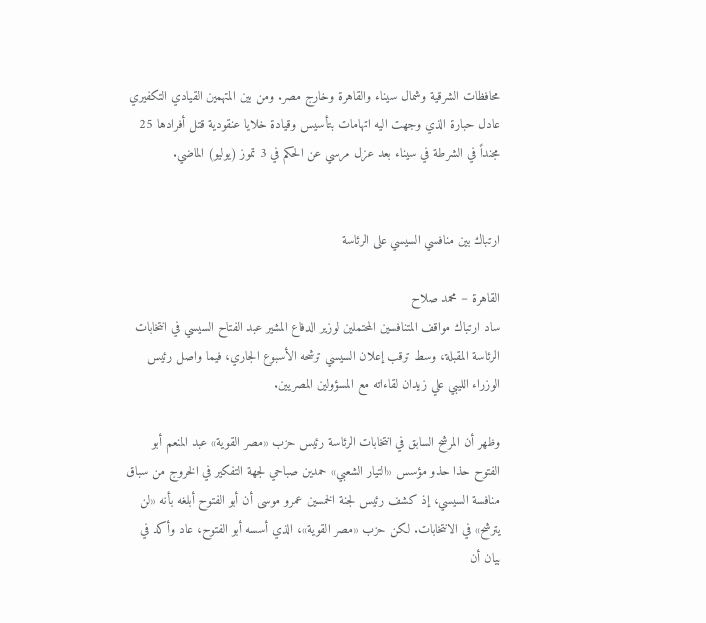محافظات الشرقية وشمال سيناء والقاهرة وخارج مصر. ومن بين المتهمين القيادي التكفيري عادل حبارة الذي وجهت اليه اتهامات بتأسيس وقيادة خلايا عنقودية قتل أفرادها 25 مجنداً في الشرطة في سيناء بعد عزل مرسي عن الحكم في 3 تموز (يوليو) الماضي.


ارتباك بين منافسي السيسي على الرئاسة

القاهرة – محمد صلاح
ساد ارتباك مواقف المتنافسين المحتملين لوزير الدفاع المشير عبد الفتاح السيسي في انتخابات الرئاسة المقبلة، وسط ترقب إعلان السيسي ترشحه الأسبوع الجاري، فيما واصل رئيس الوزراء الليبي علي زيدان لقاءاته مع المسؤولين المصريين.

وظهر أن المرشح السابق في انتخابات الرئاسة رئيس حزب «مصر القوية» عبد المنعم أبو الفتوح حذا حذو مؤسس «التيار الشعبي» حمدين صباحي لجهة التفكير في الخروج من سباق منافسة السيسي، إذ كشف رئيس لجنة الخمسين عمرو موسى أن أبو الفتوح أبلغه بأنه «لن يترشح» في الانتخابات. لكن حزب «مصر القوية»، الذي أسسه أبو الفتوح، عاد وأكد في بيان أن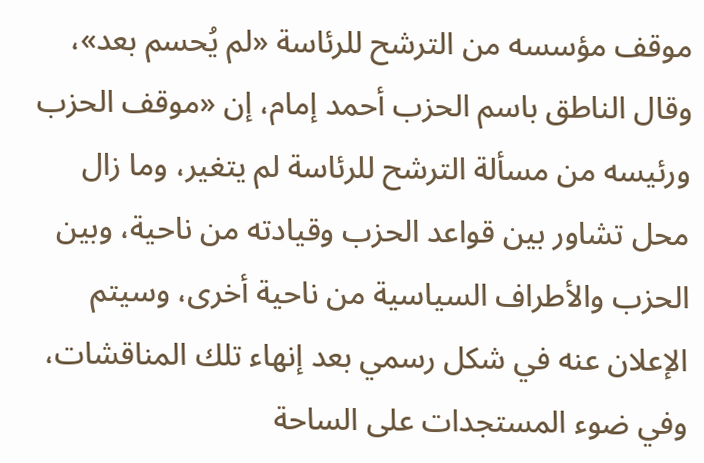موقف مؤسسه من الترشح للرئاسة «لم يُحسم بعد»، وقال الناطق باسم الحزب أحمد إمام، إن «موقف الحزب ورئيسه من مسألة الترشح للرئاسة لم يتغير، وما زال محل تشاور بين قواعد الحزب وقيادته من ناحية، وبين الحزب والأطراف السياسية من ناحية أخرى، وسيتم الإعلان عنه في شكل رسمي بعد إنهاء تلك المناقشات، وفي ضوء المستجدات على الساحة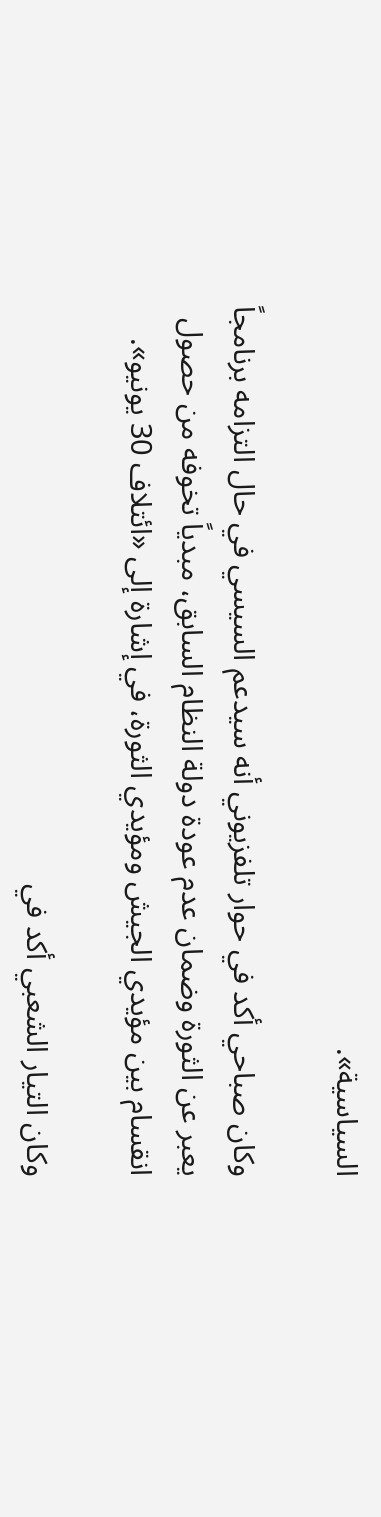السياسية».

وكان صباحي أكد في حوار تلفزيوني أنه سيدعم السيسي في حال التزامه برنامجاً يعبر عن الثورة وضمان عدم عودة دولة النظام السابق، مبدياً تخوفه من حصول انقسام بين مؤيدي الجيش ومؤيدي الثورة، في إشارة إلى «ائتلاف 30 يونيو».

وكان التيار الشعبي أكد في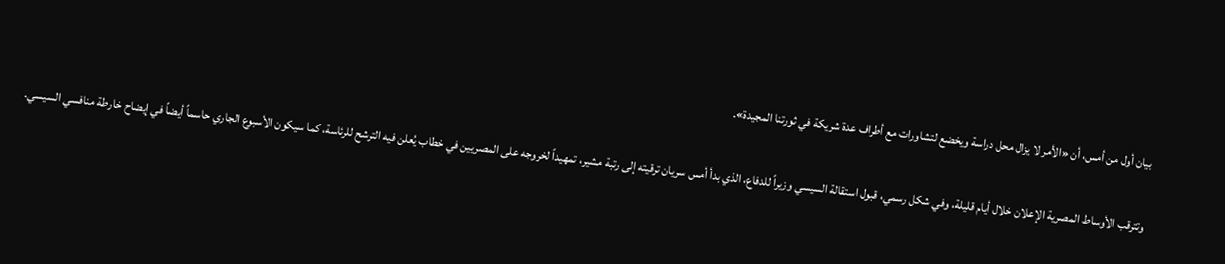بيان أول من أمس، أن «الأمر لا يزال محل دراسة ويخضع لتشاورات مع أطراف عدة شريكة في ثورتنا المجيدة».

وتترقب الأوساط المصرية الإعلان خلال أيام قليلة، وفي شكل رسمي، قبول استقالة السيسي وزيراً للدفاع، الذي بدأ أمس سريان ترقيته إلى رتبة مشير، تمهيداً لخروجه على المصريين في خطاب يُعلن فيه الترشح للرئاسة، كما سيكون الأسبوع الجاري حاسماً أيضاً في إيضاح خارطة منافسي السيسي.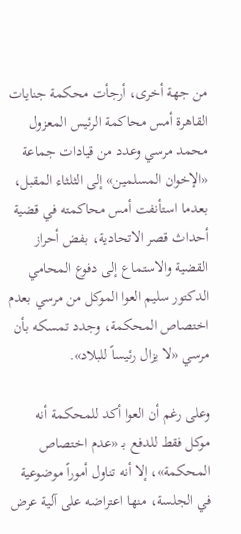من جهة أخرى، أرجأت محكمة جنايات القاهرة أمس محاكمة الرئيس المعزول محمد مرسي وعدد من قيادات جماعة «الإخوان المسلمين» إلى الثلثاء المقبل، بعدما استأنفت أمس محاكمته في قضية أحداث قصر الاتحادية، بفض أحراز القضية والاستماع إلى دفوع المحامي الدكتور سليم العوا الموكل من مرسي بعدم اختصاص المحكمة، وجدد تمسكه بأن مرسي «لا يزال رئيساً للبلاد».

وعلى رغم أن العوا أكد للمحكمة أنه موكل فقط للدفع بـ «عدم اختصاص المحكمة»، إلا أنه تناول أموراً موضوعية في الجلسة، منها اعتراضه على آلية عرض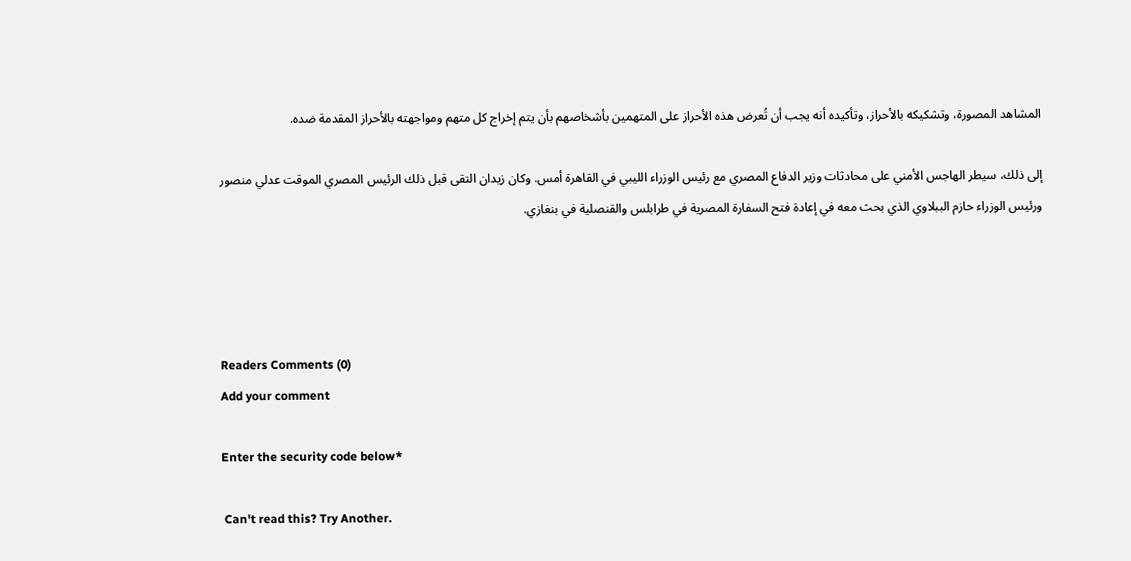المشاهد المصورة، وتشكيكه بالأحراز، وتأكيده أنه يجب أن تُعرض هذه الأحراز على المتهمين بأشخاصهم بأن يتم إخراج كل متهم ومواجهته بالأحراز المقدمة ضده.

إلى ذلك، سيطر الهاجس الأمني على محادثات وزير الدفاع المصري مع رئيس الوزراء الليبي في القاهرة أمس. وكان زيدان التقى قبل ذلك الرئيس المصري الموقت عدلي منصور ورئيس الوزراء حازم الببلاوي الذي بحث معه في إعادة فتح السفارة المصرية في طرابلس والقنصلية في بنغازي.




Readers Comments (0)
Add your comment

Enter the security code below*

 Can't read this? Try Another.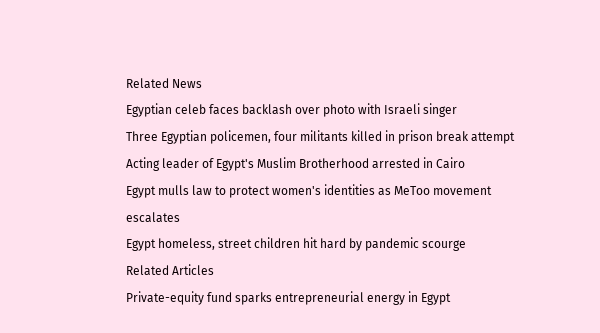Related News
Egyptian celeb faces backlash over photo with Israeli singer
Three Egyptian policemen, four militants killed in prison break attempt
Acting leader of Egypt's Muslim Brotherhood arrested in Cairo
Egypt mulls law to protect women's identities as MeToo movement escalates
Egypt homeless, street children hit hard by pandemic scourge
Related Articles
Private-equity fund sparks entrepreneurial energy in Egypt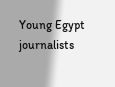Young Egypt journalists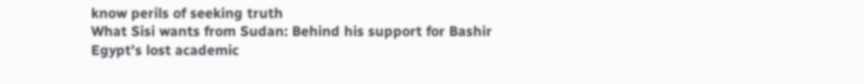know perils of seeking truth
What Sisi wants from Sudan: Behind his support for Bashir
Egypt’s lost academic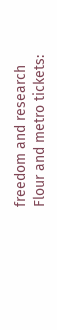freedom and research
Flour and metro tickets: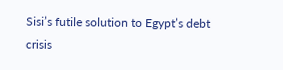Sisi’s futile solution to Egypt’s debt crisis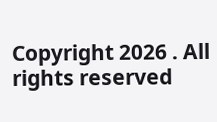Copyright 2026 . All rights reserved